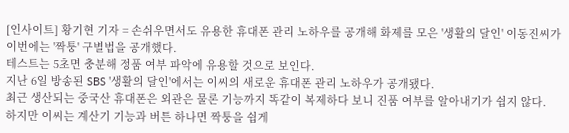[인사이트] 황기현 기자 = 손쉬우면서도 유용한 휴대폰 관리 노하우를 공개해 화제를 모은 '생활의 달인' 이동진씨가 이번에는 '짝퉁' 구별법을 공개했다.
테스트는 5초면 충분해 정품 여부 파악에 유용할 것으로 보인다.
지난 6일 방송된 SBS '생활의 달인'에서는 이씨의 새로운 휴대폰 관리 노하우가 공개됐다.
최근 생산되는 중국산 휴대폰은 외관은 물론 기능까지 똑같이 복제하다 보니 진품 여부를 알아내기가 쉽지 않다.
하지만 이씨는 계산기 기능과 버튼 하나면 짝퉁을 쉽게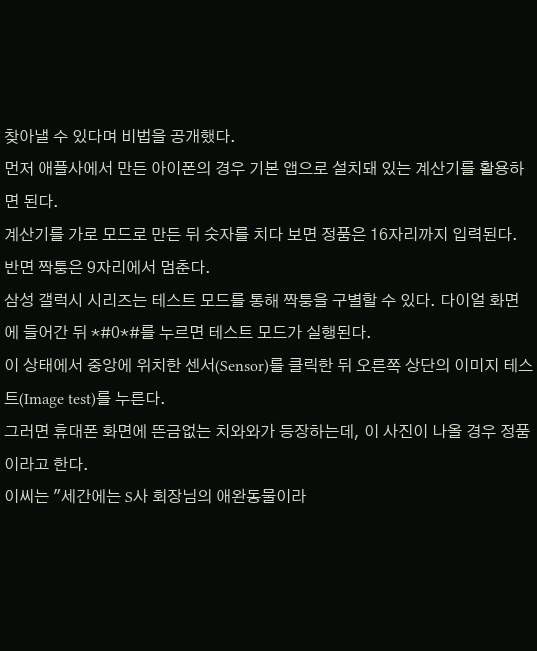찾아낼 수 있다며 비법을 공개했다.
먼저 애플사에서 만든 아이폰의 경우 기본 앱으로 설치돼 있는 계산기를 활용하면 된다.
계산기를 가로 모드로 만든 뒤 숫자를 치다 보면 정품은 16자리까지 입력된다. 반면 짝퉁은 9자리에서 멈춘다.
삼성 갤럭시 시리즈는 테스트 모드를 통해 짝퉁을 구별할 수 있다. 다이얼 화면에 들어간 뒤 *#0*#를 누르면 테스트 모드가 실행된다.
이 상태에서 중앙에 위치한 센서(Sensor)를 클릭한 뒤 오른쪽 상단의 이미지 테스트(Image test)를 누른다.
그러면 휴대폰 화면에 뜬금없는 치와와가 등장하는데, 이 사진이 나올 경우 정품이라고 한다.
이씨는 "세간에는 S사 회장님의 애완동물이라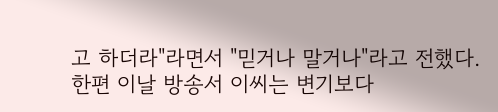고 하더라"라면서 "믿거나 말거나"라고 전했다.
한편 이날 방송서 이씨는 변기보다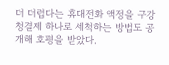더 더럽다는 휴대전화 액정을 구강청결제 하나로 세척하는 방법도 공개해 호평을 받았다.